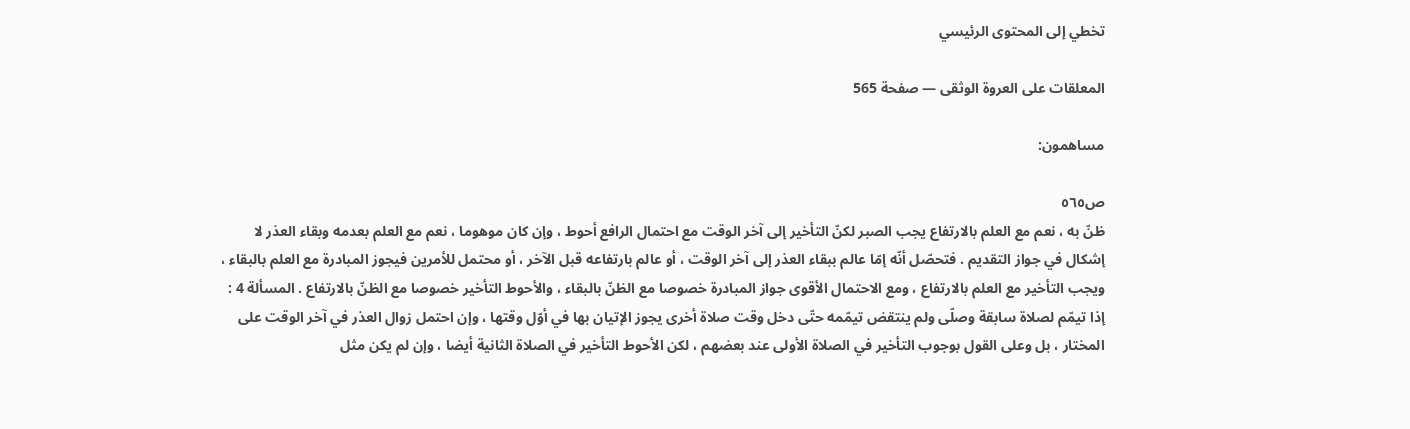تخطي إلى المحتوى الرئيسي

المعلقات على العروة الوثقى — صفحة 565

مساهمون:

ص٥٦٥
ظنّ به ، نعم مع العلم بالارتفاع يجب الصبر لكنّ التأخير إلى آخر الوقت مع احتمال الرافع أحوط ، وإن كان موهوما ، نعم مع العلم بعدمه وبقاء العذر لا إشكال في جواز التقديم . فتحصّل أنّه إمّا عالم ببقاء العذر إلى آخر الوقت ، أو عالم بارتفاعه قبل الآخر ، أو محتمل للأمرين فيجوز المبادرة مع العلم بالبقاء ، ويجب التأخير مع العلم بالارتفاع ، ومع الاحتمال الأقوى جواز المبادرة خصوصا مع الظنّ بالبقاء ، والأحوط التأخير خصوصا مع الظنّ بالارتفاع . المسألة 4 : إذا تيمّم لصلاة سابقة وصلّى ولم ينتقض تيمّمه حتّى دخل وقت صلاة أخرى يجوز الإتيان بها في أوّل وقتها ، وإن احتمل زوال العذر في آخر الوقت على المختار ، بل وعلى القول بوجوب التأخير في الصلاة الأولى عند بعضهم ، لكن الأحوط التأخير في الصلاة الثانية أيضا ، وإن لم يكن مثل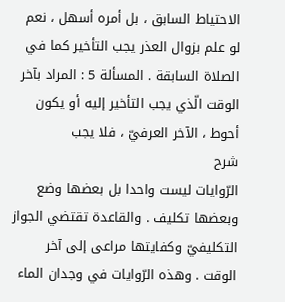الاحتياط السابق ، بل أمره أسهل ، نعم لو علم بزوال العذر يجب التأخير كما في الصلاة السابقة . المسألة 5 : المراد بآخر الوقت الّذي يجب التأخير إليه أو يكون أحوط ، الآخر العرفيّ ، فلا يجب
شرح
الرّوايات ليست واحدا بل بعضها وضع وبعضها تكليف . والقاعدة تقتضي الجواز التكليفيّ وكفايتها مراعى إلى آخر الوقت . وهذه الرّوايات في وجدان الماء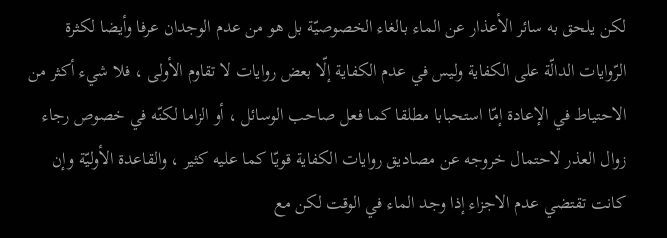لكن يلحق به سائر الأعذار عن الماء بالغاء الخصوصيّة بل هو من عدم الوجدان عرفا وأيضا لكثرة الرّوايات الدالّة على الكفاية وليس في عدم الكفاية إلّا بعض روايات لا تقاوم الأولى ، فلا شيء أكثر من الاحتياط في الإعادة إمّا استحبابا مطلقا كما فعل صاحب الوسائل ، أو الزاما لكنّه في خصوص رجاء زوال العذر لاحتمال خروجه عن مصاديق روايات الكفاية قويّا كما عليه كثير ، والقاعدة الأوليّة وإن كانت تقتضي عدم الاجزاء إذا وجد الماء في الوقت لكن مع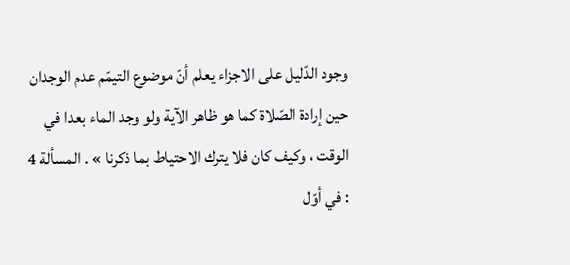وجود الدّليل على الاجزاء يعلم أنّ موضوع التيمّم عدم الوجدان حين إرادة الصّلاة كما هو ظاهر الآية ولو وجد الماء بعدا في الوقت ، وكيف كان فلا يترك الاحتياط بما ذكرنا » . المسألة 4 : في أوّل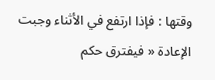وقتها : فإذا ارتفع في الأثناء وجبت الإعادة « فيفترق حكم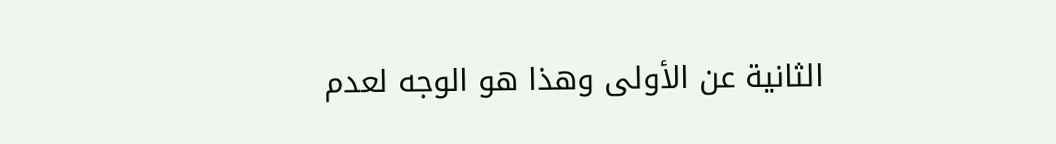الثانية عن الأولى وهذا هو الوجه لعدم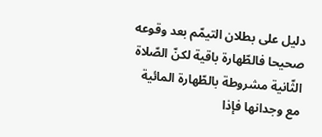دليل على بطلان التيمّم بعد وقوعه صحيحا فالطّهارة باقية لكنّ الصّلاة الثّانية مشروطة بالطّهارة المائية مع وجدانها فإذا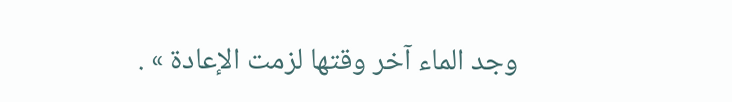وجد الماء آخر وقتها لزمت الإعادة » .